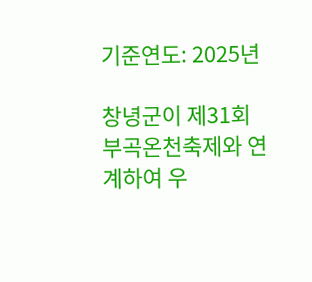기준연도: 2025년

창녕군이 제31회 부곡온천축제와 연계하여 우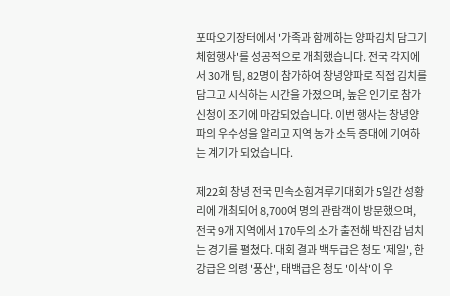포따오기장터에서 '가족과 함께하는 양파김치 담그기 체험행사'를 성공적으로 개최했습니다. 전국 각지에서 30개 팀, 82명이 참가하여 창녕양파로 직접 김치를 담그고 시식하는 시간을 가졌으며, 높은 인기로 참가 신청이 조기에 마감되었습니다. 이번 행사는 창녕양파의 우수성을 알리고 지역 농가 소득 증대에 기여하는 계기가 되었습니다.

제22회 창녕 전국 민속소힘겨루기대회가 5일간 성황리에 개최되어 8,700여 명의 관람객이 방문했으며, 전국 9개 지역에서 170두의 소가 출전해 박진감 넘치는 경기를 펼쳤다. 대회 결과 백두급은 청도 '제일', 한강급은 의령 '풍산', 태백급은 청도 '이삭'이 우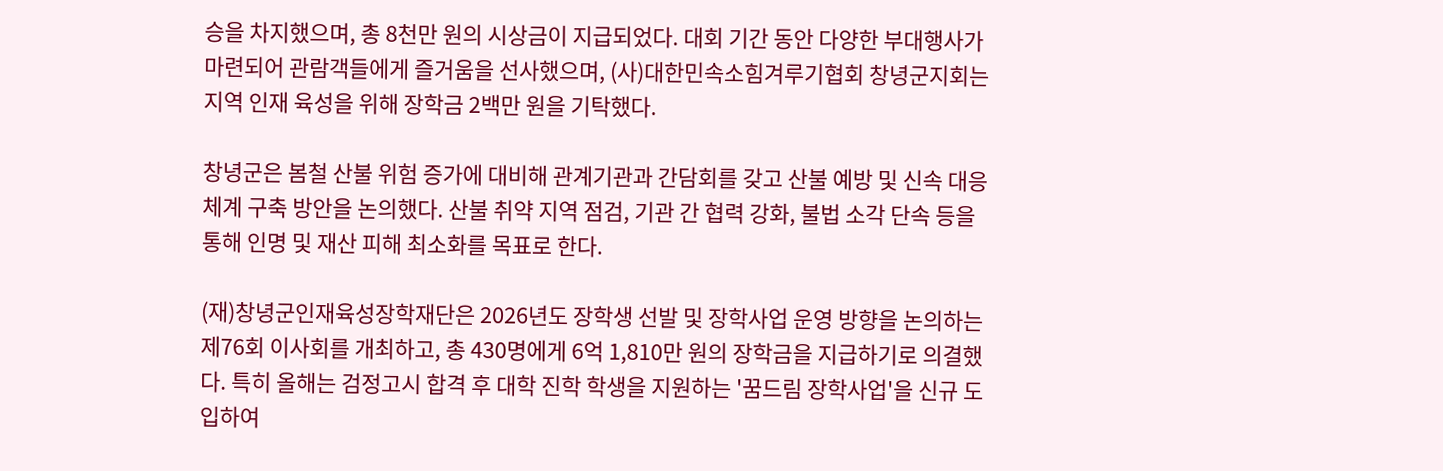승을 차지했으며, 총 8천만 원의 시상금이 지급되었다. 대회 기간 동안 다양한 부대행사가 마련되어 관람객들에게 즐거움을 선사했으며, (사)대한민속소힘겨루기협회 창녕군지회는 지역 인재 육성을 위해 장학금 2백만 원을 기탁했다.

창녕군은 봄철 산불 위험 증가에 대비해 관계기관과 간담회를 갖고 산불 예방 및 신속 대응 체계 구축 방안을 논의했다. 산불 취약 지역 점검, 기관 간 협력 강화, 불법 소각 단속 등을 통해 인명 및 재산 피해 최소화를 목표로 한다.

(재)창녕군인재육성장학재단은 2026년도 장학생 선발 및 장학사업 운영 방향을 논의하는 제76회 이사회를 개최하고, 총 430명에게 6억 1,810만 원의 장학금을 지급하기로 의결했다. 특히 올해는 검정고시 합격 후 대학 진학 학생을 지원하는 '꿈드림 장학사업'을 신규 도입하여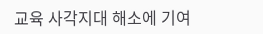교육 사각지대 해소에 기여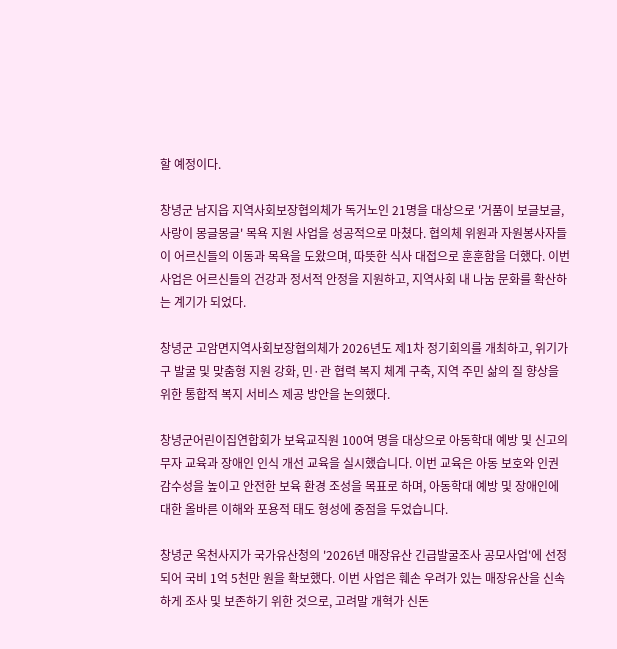할 예정이다.

창녕군 남지읍 지역사회보장협의체가 독거노인 21명을 대상으로 '거품이 보글보글, 사랑이 몽글몽글' 목욕 지원 사업을 성공적으로 마쳤다. 협의체 위원과 자원봉사자들이 어르신들의 이동과 목욕을 도왔으며, 따뜻한 식사 대접으로 훈훈함을 더했다. 이번 사업은 어르신들의 건강과 정서적 안정을 지원하고, 지역사회 내 나눔 문화를 확산하는 계기가 되었다.

창녕군 고암면지역사회보장협의체가 2026년도 제1차 정기회의를 개최하고, 위기가구 발굴 및 맞춤형 지원 강화, 민·관 협력 복지 체계 구축, 지역 주민 삶의 질 향상을 위한 통합적 복지 서비스 제공 방안을 논의했다.

창녕군어린이집연합회가 보육교직원 100여 명을 대상으로 아동학대 예방 및 신고의무자 교육과 장애인 인식 개선 교육을 실시했습니다. 이번 교육은 아동 보호와 인권 감수성을 높이고 안전한 보육 환경 조성을 목표로 하며, 아동학대 예방 및 장애인에 대한 올바른 이해와 포용적 태도 형성에 중점을 두었습니다.

창녕군 옥천사지가 국가유산청의 '2026년 매장유산 긴급발굴조사 공모사업'에 선정되어 국비 1억 5천만 원을 확보했다. 이번 사업은 훼손 우려가 있는 매장유산을 신속하게 조사 및 보존하기 위한 것으로, 고려말 개혁가 신돈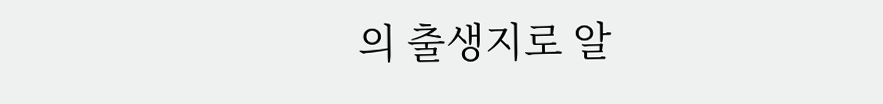의 출생지로 알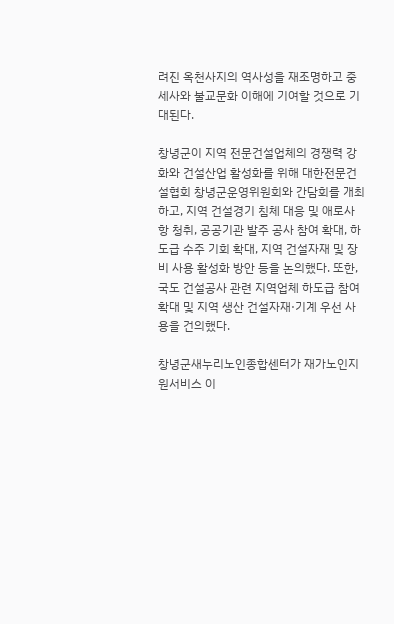려진 옥천사지의 역사성을 재조명하고 중세사와 불교문화 이해에 기여할 것으로 기대된다.

창녕군이 지역 전문건설업체의 경쟁력 강화와 건설산업 활성화를 위해 대한전문건설협회 창녕군운영위원회와 간담회를 개최하고, 지역 건설경기 침체 대응 및 애로사항 청취, 공공기관 발주 공사 참여 확대, 하도급 수주 기회 확대, 지역 건설자재 및 장비 사용 활성화 방안 등을 논의했다. 또한, 국도 건설공사 관련 지역업체 하도급 참여 확대 및 지역 생산 건설자재·기계 우선 사용을 건의했다.

창녕군새누리노인종합센터가 재가노인지원서비스 이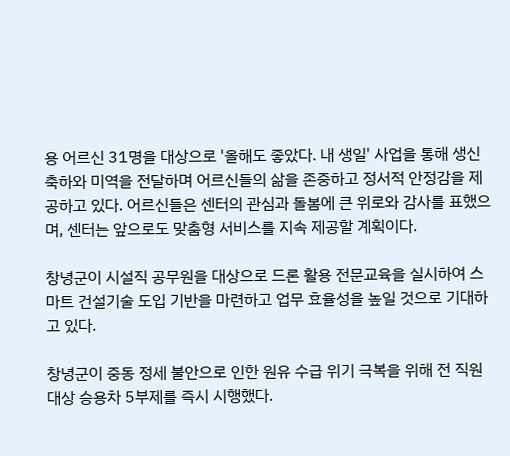용 어르신 31명을 대상으로 '올해도 좋았다. 내 생일' 사업을 통해 생신 축하와 미역을 전달하며 어르신들의 삶을 존중하고 정서적 안정감을 제공하고 있다. 어르신들은 센터의 관심과 돌봄에 큰 위로와 감사를 표했으며, 센터는 앞으로도 맞춤형 서비스를 지속 제공할 계획이다.

창녕군이 시설직 공무원을 대상으로 드론 활용 전문교육을 실시하여 스마트 건설기술 도입 기반을 마련하고 업무 효율성을 높일 것으로 기대하고 있다.

창녕군이 중동 정세 불안으로 인한 원유 수급 위기 극복을 위해 전 직원 대상 승용차 5부제를 즉시 시행했다.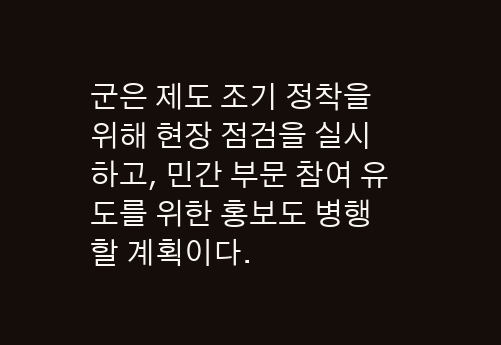군은 제도 조기 정착을 위해 현장 점검을 실시하고, 민간 부문 참여 유도를 위한 홍보도 병행할 계획이다.